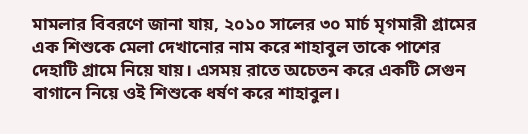মামলার বিবরণে জানা যায়, ২০১০ সালের ৩০ মার্চ মৃগমারী গ্রামের এক শিশুকে মেলা দেখানোর নাম করে শাহাবুল তাকে পাশের দেহাটি গ্রামে নিয়ে যায়। এসময় রাতে অচেতন করে একটি সেগুন বাগানে নিয়ে ওই শিশুকে ধর্ষণ করে শাহাবুল।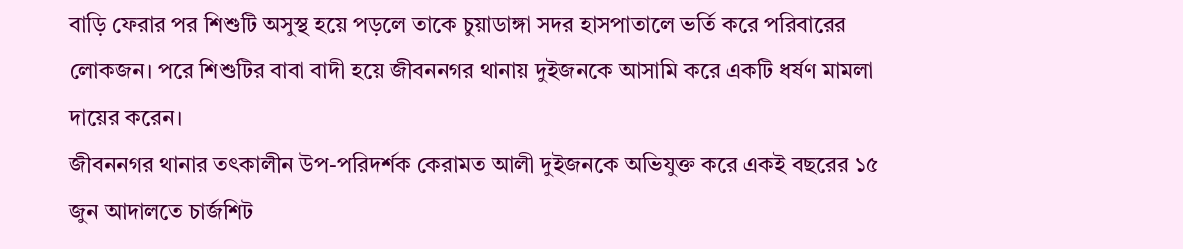বাড়ি ফেরার পর শিশুটি অসুস্থ হয়ে পড়লে তাকে চুয়াডাঙ্গা সদর হাসপাতালে ভর্তি করে পরিবারের লোকজন। পরে শিশুটির বাবা বাদী হয়ে জীবননগর থানায় দুইজনকে আসামি করে একটি ধর্ষণ মামলা দায়ের করেন।
জীবননগর থানার তৎকালীন উপ-পরিদর্শক কেরামত আলী দুইজনকে অভিযুক্ত করে একই বছরের ১৫ জুন আদালতে চার্জশিট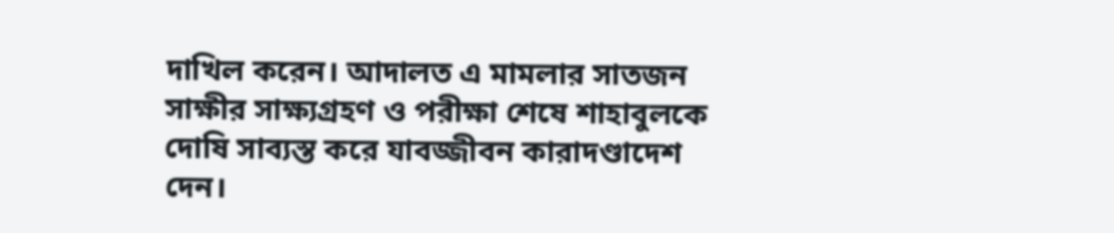দাখিল করেন। আদালত এ মামলার সাতজন সাক্ষীর সাক্ষ্যগ্রহণ ও পরীক্ষা শেষে শাহাবুলকে দোষি সাব্যস্ত করে যাবজ্জীবন কারাদণ্ডাদেশ দেন।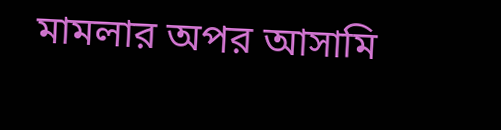মামলার অপর আসামি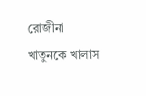রোজীনা খাতুনকে খালাস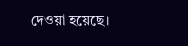দেওয়া হয়েছে।